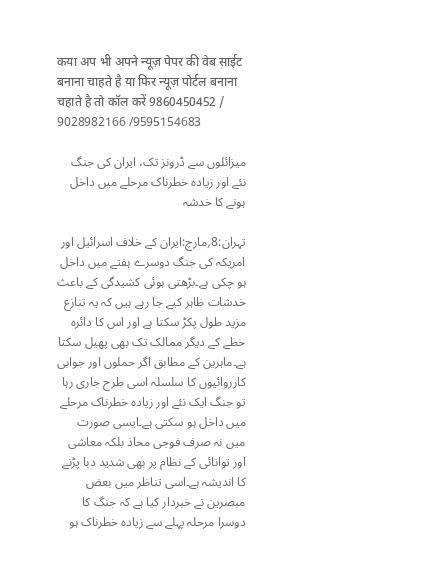कया अप भी अपने न्यूज़ पेपर की वेब साईट बनाना चाहते है या फिर न्यूज़ पोर्टल बनाना चहाते है तो कॉल करें 9860450452 / 9028982166 /9595154683

میزائلوں سے ڈرونز تک، ایران کی جنگ نئے اور زیادہ خطرناک مرحلے میں داخل ہونے کا خدشہ

تہران:8؍مارچ:ایران کے خلاف اسرائیل اور امریکہ کی جنگ دوسرے ہفتے میں داخل ہو چکی ہے۔بڑھتی ہوئی کشیدگی کے باعث خدشات ظاہر کیے جا رہے ہیں کہ یہ تنازع مزید طول پکڑ سکتا ہے اور اس کا دائرہ خطے کے دیگر ممالک تک بھی پھیل سکتا ہے۔ماہرین کے مطابق اگر حملوں اور جوابی کارروائیوں کا سلسلہ اسی طرح جاری رہا تو جنگ ایک نئے اور زیادہ خطرناک مرحلے میں داخل ہو سکتی ہے۔ایسی صورت میں نہ صرف فوجی محاذ بلکہ معاشی اور توانائی کے نظام پر بھی شدید دبا پڑنے کا اندیشہ ہے۔اسی تناظر میں بعض مبصرین نے خبردار کیا ہے کہ جنگ کا دوسرا مرحلہ پہلے سے زیادہ خطرناک ہو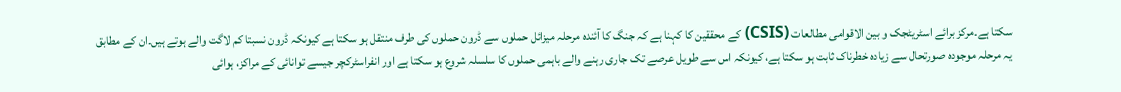سکتا ہے۔مرکز برائے اسٹریٹجک و بین الاقوامی مطالعات (CSIS) کے محققین کا کہنا ہے کہ جنگ کا آئندہ مرحلہ میزائل حملوں سے ڈرون حملوں کی طرف منتقل ہو سکتا ہے کیونکہ ڈرون نسبتا کم لاگت والے ہوتے ہیں۔ان کے مطابق یہ مرحلہ موجودہ صورتحال سے زیادہ خطرناک ثابت ہو سکتا ہے، کیونکہ اس سے طویل عرصے تک جاری رہنے والے باہمی حملوں کا سلسلہ شروع ہو سکتا ہے اور انفراسٹرکچر جیسے توانائی کے مراکز، ہوائی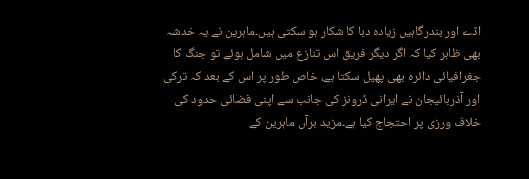اڈے اور بندرگاہیں زیادہ دبا کا شکار ہو سکتی ہیں۔ماہرین نے یہ خدشہ بھی ظاہر کیا کہ اگر دیگر فریق اس تنازع میں شامل ہوئے تو جنگ کا جغرافیائی دائرہ بھی پھیل سکتا ہے، خاص طور پر اس کے بعد کہ ترکی اور آذربائیجان نے ایرانی ڈرونز کی جانب سے اپنی فضائی حدود کی خلاف ورزی پر احتجاج کیا ہے۔مزید برآں ماہرین کے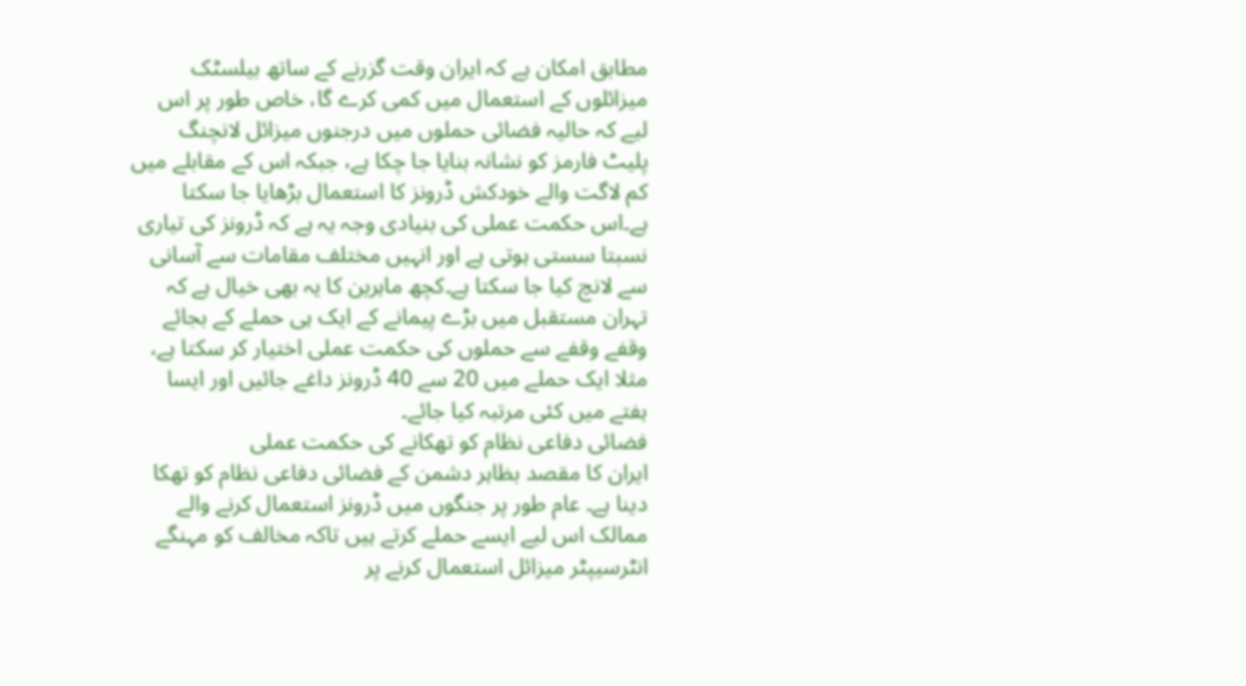مطابق امکان ہے کہ ایران وقت گزرنے کے ساتھ بیلسٹک میزائلوں کے استعمال میں کمی کرے گا، خاص طور پر اس لیے کہ حالیہ فضائی حملوں میں درجنوں میزائل لانچنگ پلیٹ فارمز کو نشانہ بنایا جا چکا ہے، جبکہ اس کے مقابلے میں کم لاگت والے خودکش ڈرونز کا استعمال بڑھایا جا سکتا ہے۔اس حکمت عملی کی بنیادی وجہ یہ ہے کہ ڈرونز کی تیاری نسبتا سستی ہوتی ہے اور انہیں مختلف مقامات سے آسانی سے لانچ کیا جا سکتا ہے۔کچھ ماہرین کا یہ بھی خیال ہے کہ تہران مستقبل میں بڑے پیمانے کے ایک ہی حملے کے بجائے وقفے وقفے سے حملوں کی حکمت عملی اختیار کر سکتا ہے، مثلا ایک حملے میں 20 سے 40 ڈرونز داغے جائیں اور ایسا ہفتے میں کئی مرتبہ کیا جائے۔
فضائی دفاعی نظام کو تھکانے کی حکمت عملی
ایران کا مقصد بظاہر دشمن کے فضائی دفاعی نظام کو تھکا دینا ہے۔ عام طور پر جنگوں میں ڈرونز استعمال کرنے والے ممالک اس لیے ایسے حملے کرتے ہیں تاکہ مخالف کو مہنگے انٹرسیپٹر میزائل استعمال کرنے پر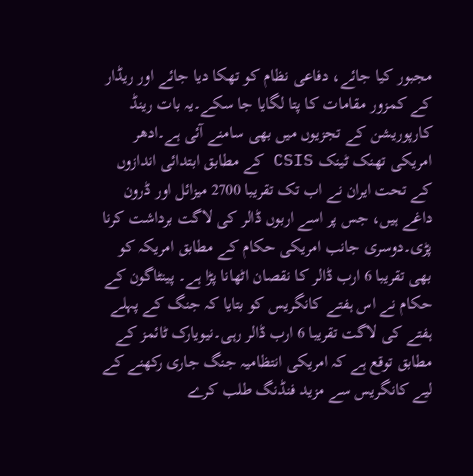مجبور کیا جائے، دفاعی نظام کو تھکا دیا جائے اور ریڈار کے کمزور مقامات کا پتا لگایا جا سکے۔یہ بات رینڈ کارپوریشن کے تجزیوں میں بھی سامنے آئی ہے۔ادھر امریکی تھنک ٹینک CSIS کے مطابق ابتدائی اندازوں کے تحت ایران نے اب تک تقریبا 2700 میزائل اور ڈرون داغے ہیں، جس پر اسے اربوں ڈالر کی لاگت برداشت کرنا پڑی۔دوسری جانب امریکی حکام کے مطابق امریکہ کو بھی تقریبا 6 ارب ڈالر کا نقصان اٹھانا پڑا ہے۔ پینٹاگون کے حکام نے اس ہفتے کانگریس کو بتایا کہ جنگ کے پہلے ہفتے کی لاگت تقریبا 6 ارب ڈالر رہی۔نیویارک ٹائمز کے مطابق توقع ہے کہ امریکی انتظامیہ جنگ جاری رکھنے کے لیے کانگریس سے مزید فنڈنگ طلب کرے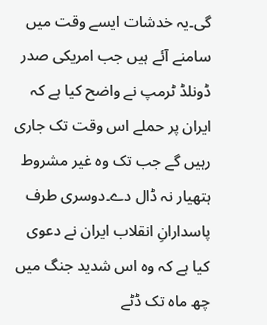گی۔یہ خدشات ایسے وقت میں سامنے آئے ہیں جب امریکی صدر ڈونلڈ ٹرمپ نے واضح کیا ہے کہ ایران پر حملے اس وقت تک جاری رہیں گے جب تک وہ غیر مشروط ہتھیار نہ ڈال دے۔دوسری طرف پاسدارانِ انقلاب ایران نے دعوی کیا ہے کہ وہ اس شدید جنگ میں چھ ماہ تک ڈٹے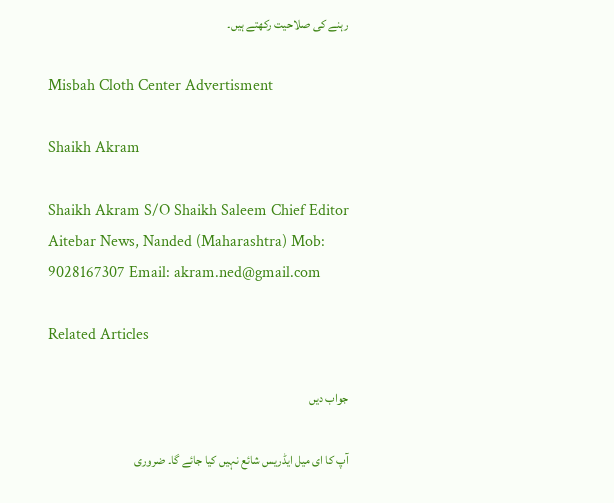رہنے کی صلاحیت رکھتے ہیں۔

Misbah Cloth Center Advertisment

Shaikh Akram

Shaikh Akram S/O Shaikh Saleem Chief Editor Aitebar News, Nanded (Maharashtra) Mob: 9028167307 Email: akram.ned@gmail.com

Related Articles

جواب دیں

آپ کا ای میل ایڈریس شائع نہیں کیا جائے گا۔ ضروری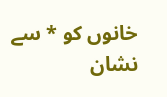خانوں کو * سے نشان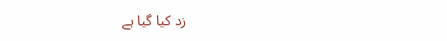زد کیا گیا ہے